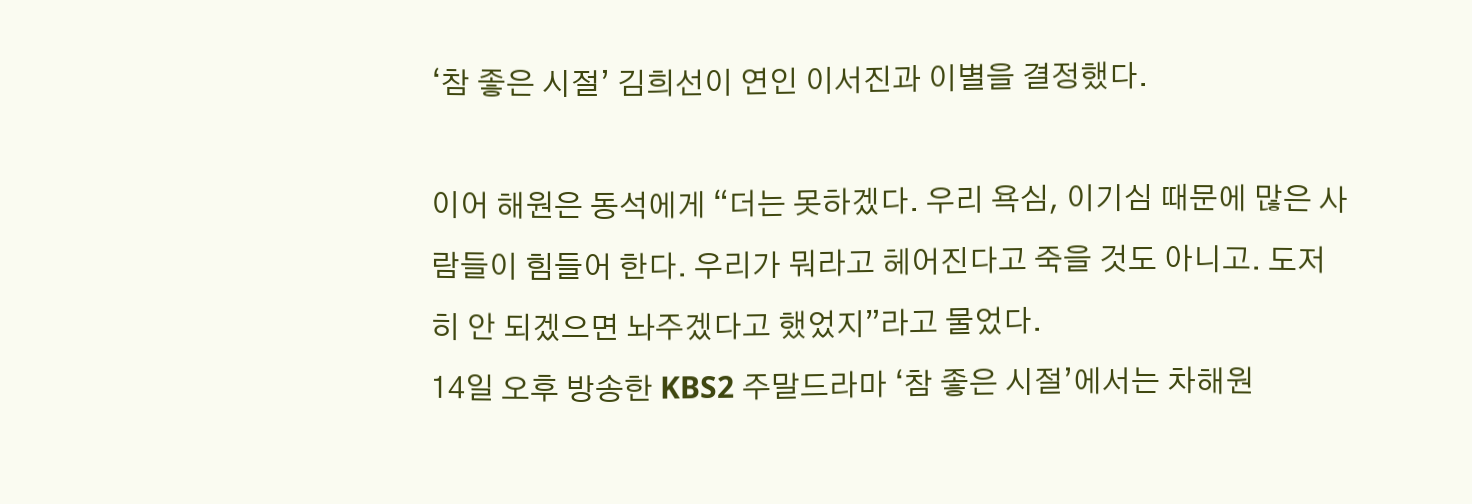‘참 좋은 시절’ 김희선이 연인 이서진과 이별을 결정했다.

이어 해원은 동석에게 “더는 못하겠다. 우리 욕심, 이기심 때문에 많은 사람들이 힘들어 한다. 우리가 뭐라고 헤어진다고 죽을 것도 아니고. 도저히 안 되겠으면 놔주겠다고 했었지”라고 물었다.
14일 오후 방송한 KBS2 주말드라마 ‘참 좋은 시절’에서는 차해원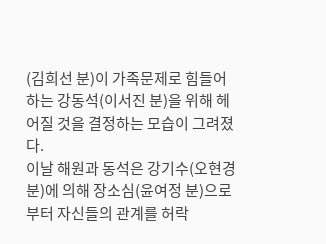(김희선 분)이 가족문제로 힘들어하는 강동석(이서진 분)을 위해 헤어질 것을 결정하는 모습이 그려졌다.
이날 해원과 동석은 강기수(오현경 분)에 의해 장소심(윤여정 분)으로부터 자신들의 관계를 허락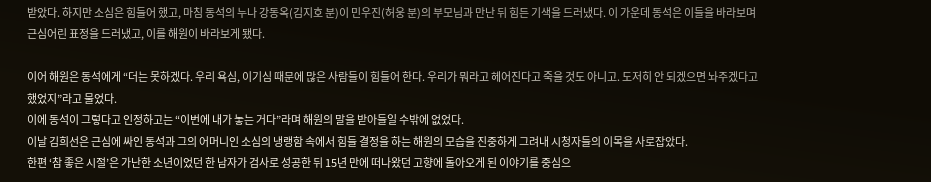받았다. 하지만 소심은 힘들어 했고, 마침 동석의 누나 강동옥(김지호 분)이 민우진(허웅 분)의 부모님과 만난 뒤 힘든 기색을 드러냈다. 이 가운데 동석은 이들을 바라보며 근심어린 표정을 드러냈고, 이를 해원이 바라보게 됐다.

이어 해원은 동석에게 “더는 못하겠다. 우리 욕심, 이기심 때문에 많은 사람들이 힘들어 한다. 우리가 뭐라고 헤어진다고 죽을 것도 아니고. 도저히 안 되겠으면 놔주겠다고 했었지”라고 물었다.
이에 동석이 그렇다고 인정하고는 “이번에 내가 놓는 거다”라며 해원의 말을 받아들일 수밖에 없었다.
이날 김희선은 근심에 싸인 동석과 그의 어머니인 소심의 냉랭함 속에서 힘들 결정을 하는 해원의 모습을 진중하게 그려내 시청자들의 이목을 사로잡았다.
한편 ‘참 좋은 시절’은 가난한 소년이었던 한 남자가 검사로 성공한 뒤 15년 만에 떠나왔던 고향에 돌아오게 된 이야기를 중심으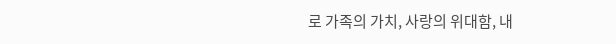로 가족의 가치, 사랑의 위대함, 내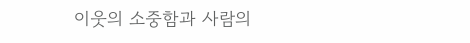이웃의 소중함과 사람의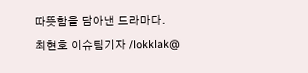따뜻함을 담아낸 드라마다.
최현호 이슈팀기자 /lokklak@